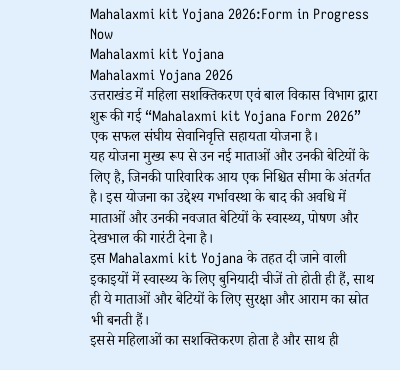Mahalaxmi kit Yojana 2026:Form in Progress Now
Mahalaxmi kit Yojana
Mahalaxmi Yojana 2026
उत्तराखंड में महिला सशक्तिकरण एवं बाल विकास विभाग द्वारा शुरू की गई “Mahalaxmi kit Yojana Form 2026” एक सफल संघीय सेवानिवृत्ति सहायता योजना है।
यह योजना मुख्य रूप से उन नई माताओं और उनकी बेटियों के लिए है, जिनकी पारिवारिक आय एक निश्चित सीमा के अंतर्गत है। इस योजना का उद्देश्य गर्भावस्था के बाद की अवधि में माताओं और उनकी नवजात बेटियों के स्वास्थ्य, पोषण और देखभाल की गारंटी देना है।
इस Mahalaxmi kit Yojana के तहत दी जाने वाली इकाइयों में स्वास्थ्य के लिए बुनियादी चीजें तो होती ही हैं, साथ ही ये माताओं और बेटियों के लिए सुरक्षा और आराम का स्रोत भी बनती हैं।
इससे महिलाओं का सशक्तिकरण होता है और साथ ही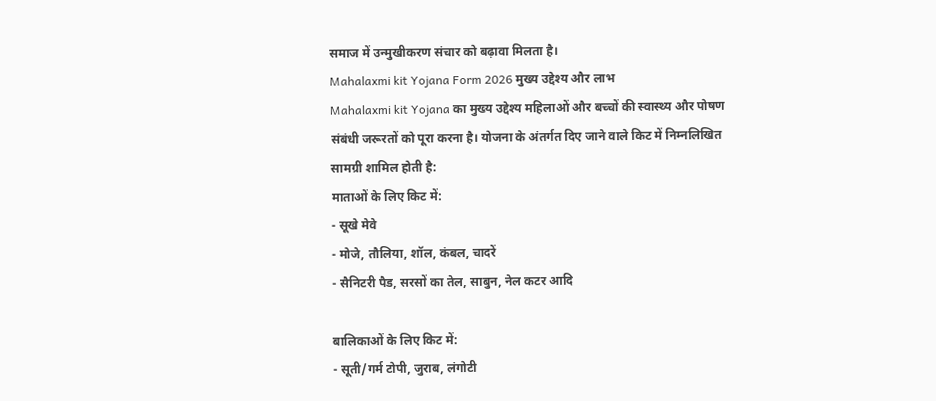समाज में उन्मुखीकरण संचार को बढ़ावा मिलता है।
Mahalaxmi kit Yojana Form 2026 मुख्य उद्देश्य और लाभ
Mahalaxmi kit Yojana का मुख्य उद्देश्य महिलाओं और बच्चों की स्वास्थ्य और पोषण संबंधी जरूरतों को पूरा करना है। योजना के अंतर्गत दिए जाने वाले किट में निम्नलिखित सामग्री शामिल होती है:
माताओं के लिए किट में:
- सूखे मेवे
- मोजे, तौलिया, शॉल, कंबल, चादरें
- सैनिटरी पैड, सरसों का तेल, साबुन, नेल कटर आदि

बालिकाओं के लिए किट में:
- सूती/गर्म टोपी, जुराब, लंगोटी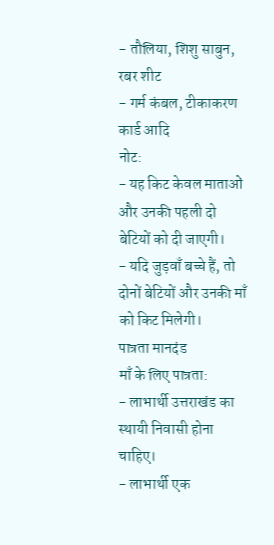- तौलिया, शिशु साबुन, रबर शीट
- गर्म कंबल, टीकाकरण कार्ड आदि
नोट:
- यह किट केवल माताओं और उनकी पहली दो बेटियों को दी जाएगी।
- यदि जुड़वाँ बच्चे हैं, तो दोनों बेटियों और उनकी माँ को किट मिलेगी।
पात्रता मानदंड
माँ के लिए पात्रता:
- लाभार्थी उत्तराखंड का स्थायी निवासी होना चाहिए।
- लाभार्थी एक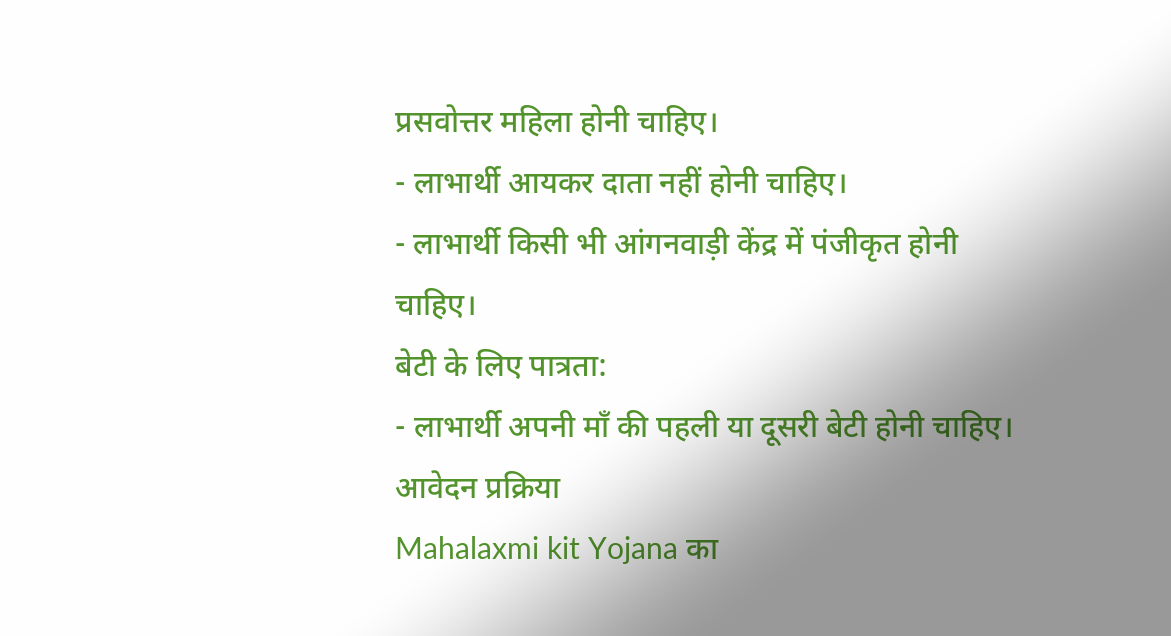प्रसवोत्तर महिला होनी चाहिए।
- लाभार्थी आयकर दाता नहीं होनी चाहिए।
- लाभार्थी किसी भी आंगनवाड़ी केंद्र में पंजीकृत होनी चाहिए।
बेटी के लिए पात्रता:
- लाभार्थी अपनी माँ की पहली या दूसरी बेटी होनी चाहिए।
आवेदन प्रक्रिया
Mahalaxmi kit Yojana का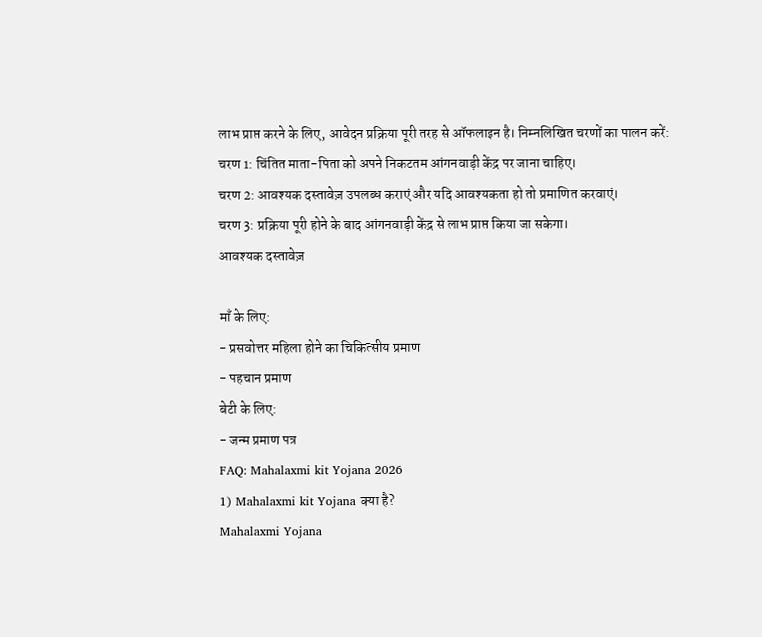लाभ प्राप्त करने के लिए, आवेदन प्रक्रिया पूरी तरह से ऑफलाइन है। निम्नलिखित चरणों का पालन करें:
चरण 1: चिंतित माता-पिता को अपने निकटतम आंगनवाड़ी केंद्र पर जाना चाहिए।
चरण 2: आवश्यक दस्तावेज़ उपलब्ध कराएं और यदि आवश्यकता हो तो प्रमाणित करवाएं।
चरण 3: प्रक्रिया पूरी होने के बाद आंगनवाड़ी केंद्र से लाभ प्राप्त किया जा सकेगा।
आवश्यक दस्तावेज़

माँ के लिए:
- प्रसवोत्तर महिला होने का चिकित्सीय प्रमाण
- पहचान प्रमाण
बेटी के लिए:
- जन्म प्रमाण पत्र
FAQ: Mahalaxmi kit Yojana 2026
1) Mahalaxmi kit Yojana क्या है?
Mahalaxmi Yojana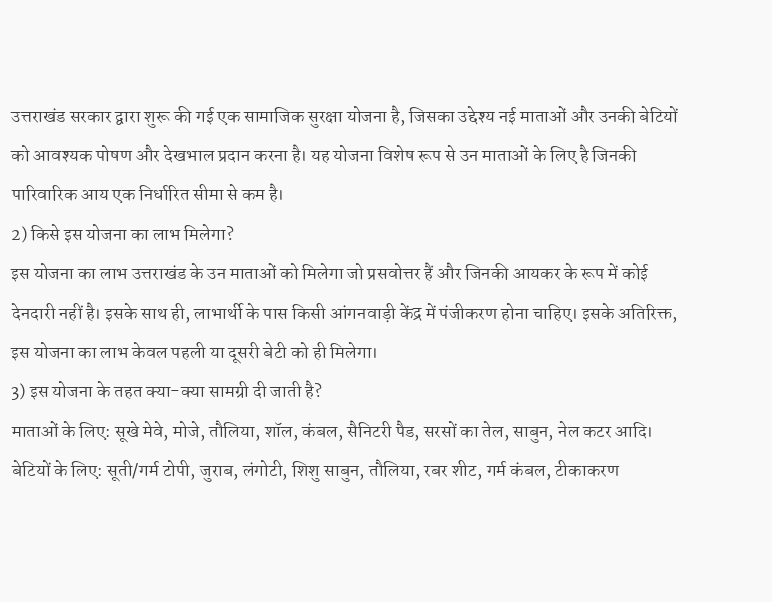उत्तराखंड सरकार द्वारा शुरू की गई एक सामाजिक सुरक्षा योजना है, जिसका उद्देश्य नई माताओं और उनकी बेटियों को आवश्यक पोषण और देखभाल प्रदान करना है। यह योजना विशेष रूप से उन माताओं के लिए है जिनकी पारिवारिक आय एक निर्धारित सीमा से कम है।
2) किसे इस योजना का लाभ मिलेगा?
इस योजना का लाभ उत्तराखंड के उन माताओं को मिलेगा जो प्रसवोत्तर हैं और जिनकी आयकर के रूप में कोई देनदारी नहीं है। इसके साथ ही, लाभार्थी के पास किसी आंगनवाड़ी केंद्र में पंजीकरण होना चाहिए। इसके अतिरिक्त, इस योजना का लाभ केवल पहली या दूसरी बेटी को ही मिलेगा।
3) इस योजना के तहत क्या-क्या सामग्री दी जाती है?
माताओं के लिए: सूखे मेवे, मोजे, तौलिया, शॉल, कंबल, सैनिटरी पैड, सरसों का तेल, साबुन, नेल कटर आदि।
बेटियों के लिए: सूती/गर्म टोपी, जुराब, लंगोटी, शिशु साबुन, तौलिया, रबर शीट, गर्म कंबल, टीकाकरण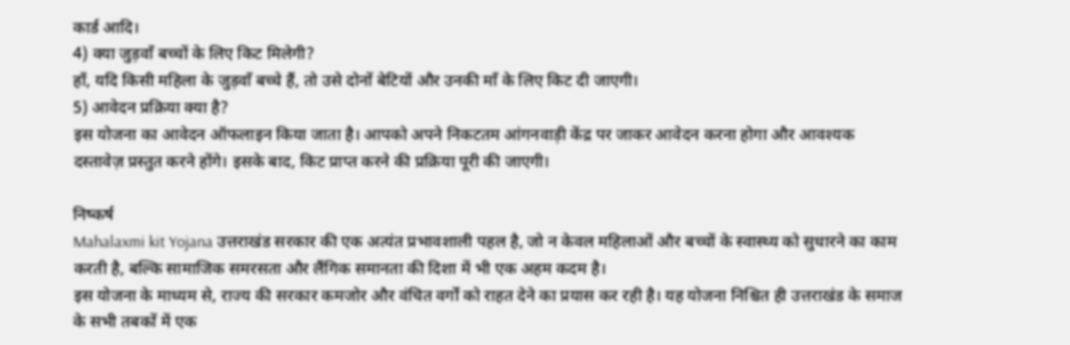कार्ड आदि।
4) क्या जुड़वाँ बच्चों के लिए किट मिलेगी?
हाँ, यदि किसी महिला के जुड़वाँ बच्चे हैं, तो उसे दोनों बेटियों और उनकी माँ के लिए किट दी जाएगी।
5) आवेदन प्रक्रिया क्या है?
इस योजना का आवेदन ऑफलाइन किया जाता है। आपको अपने निकटतम आंगनवाड़ी केंद्र पर जाकर आवेदन करना होगा और आवश्यक दस्तावेज़ प्रस्तुत करने होंगे। इसके बाद, किट प्राप्त करने की प्रक्रिया पूरी की जाएगी।

निष्कर्ष
Mahalaxmi kit Yojana उत्तराखंड सरकार की एक अत्यंत प्रभावशाली पहल है, जो न केवल महिलाओं और बच्चों के स्वास्थ्य को सुधारने का काम करती है, बल्कि सामाजिक समरसता और लैंगिक समानता की दिशा में भी एक अहम कदम है।
इस योजना के माध्यम से, राज्य की सरकार कमजोर और वंचित वर्गों को राहत देने का प्रयास कर रही है। यह योजना निश्चित ही उत्तराखंड के समाज के सभी तबकों में एक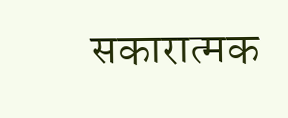सकारात्मक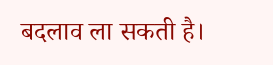बदलाव ला सकती है।